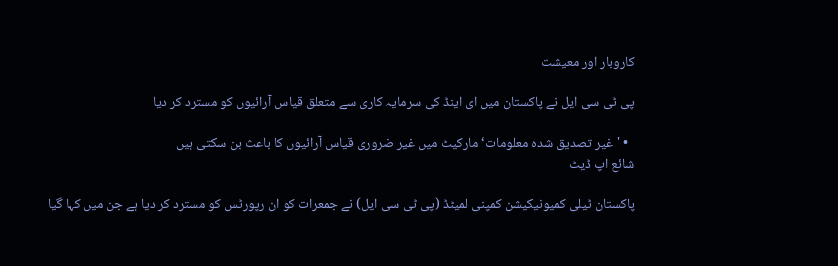کاروبار اور معیشت

پی ٹی سی ایل نے پاکستان میں ای اینڈ کی سرمایہ کاری سے متعلق قیاس آرائیوں کو مسترد کر دیا

  • 'غیر تصدیق شدہ معلومات‘ مارکیٹ میں غیر ضروری قیاس آرائیوں کا باعث بن سکتی ہیں
شائع اپ ڈیٹ

پاکستان ٹیلی کمیونیکیشن کمپنی لمیٹڈ (پی ٹی سی ایل) نے جمعرات کو ان رپورٹس کو مسترد کر دیا ہے جن میں کہا گیا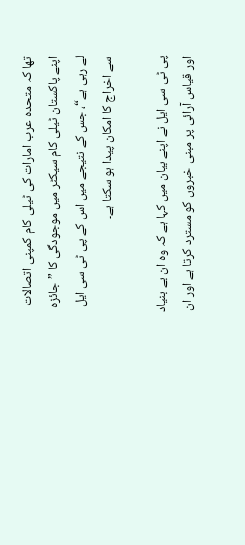تھا کہ متحدہ عرب امارات کی ٹیلی کام کمپنی اتصالات اپنے پاکستان ٹیلی کام سیکٹر میں موجودگی کا ”جائزہ لے رہی ہے“، جس کے نتیجے میں اس کے پی ٹی سی ایل سے اخراج کا امکان پیدا ہو سکتا ہے۔

پی ٹی سی ایل نے اپنے بیان میں کہا ہے کہ وہ ان بے بنیاد اور قیاس آرائی پر مبنی خبروں کو مسترد کرتا ہے اور ان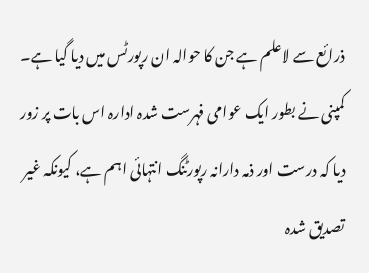ذرائع سے لاعلم ہے جن کا حوالہ ان رپورٹس میں دیا گیا ہے۔ کمپنی نے بطور ایک عوامی فہرست شدہ ادارہ اس بات پر زور دیا کہ درست اور ذمہ دارانہ رپورٹنگ انتہائی اہم ہے، کیونکہ غیر تصدیق شدہ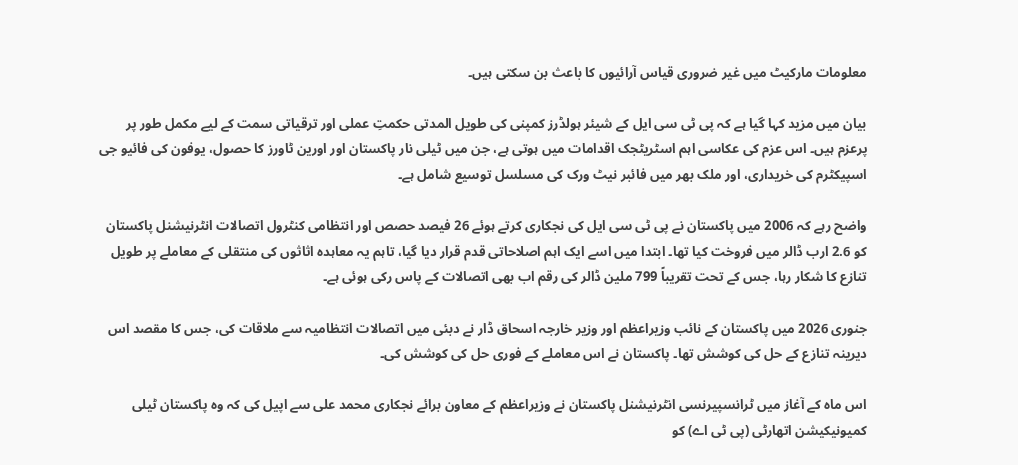معلومات مارکیٹ میں غیر ضروری قیاس آرائیوں کا باعث بن سکتی ہیں۔

بیان میں مزید کہا گیا ہے کہ پی ٹی سی ایل کے شیئر ہولڈرز کمپنی کی طویل المدتی حکمتِ عملی اور ترقیاتی سمت کے لیے مکمل طور پر پرعزم ہیں۔ اس عزم کی عکاسی اہم اسٹریٹجک اقدامات میں ہوتی ہے، جن میں ٹیلی نار پاکستان اور اورین ٹاورز کا حصول، یوفون کی فائیو جی اسپیکٹرم کی خریداری، اور ملک بھر میں فائبر نیٹ ورک کی مسلسل توسیع شامل ہے۔

واضح رہے کہ 2006 میں پاکستان نے پی ٹی سی ایل کی نجکاری کرتے ہوئے 26 فیصد حصص اور انتظامی کنٹرول اتصالات انٹرنیشنل پاکستان کو 2.6 ارب ڈالر میں فروخت کیا تھا۔ ابتدا میں اسے ایک اہم اصلاحاتی قدم قرار دیا گیا، تاہم یہ معاہدہ اثاثوں کی منتقلی کے معاملے پر طویل تنازع کا شکار رہا، جس کے تحت تقریباً 799 ملین ڈالر کی رقم اب بھی اتصالات کے پاس رکی ہوئی ہے۔

جنوری 2026 میں پاکستان کے نائب وزیراعظم اور وزیر خارجہ اسحاق ڈار نے دبئی میں اتصالات انتظامیہ سے ملاقات کی، جس کا مقصد اس دیرینہ تنازع کے حل کی کوشش تھا۔ پاکستان نے اس معاملے کے فوری حل کی کوشش کی۔

اس ماہ کے آغاز میں ٹرانسپیرنسی انٹرنیشنل پاکستان نے وزیراعظم کے معاون برائے نجکاری محمد علی سے اپیل کی کہ وہ پاکستان ٹیلی کمیونیکیشن اتھارٹی (پی ٹی اے) کو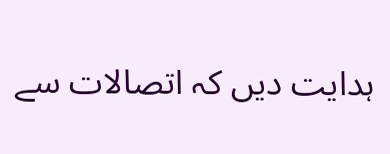ہدایت دیں کہ اتصالات سے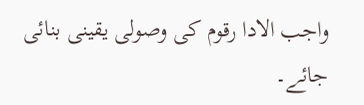واجب الادا رقوم کی وصولی یقینی بنائی جائے۔